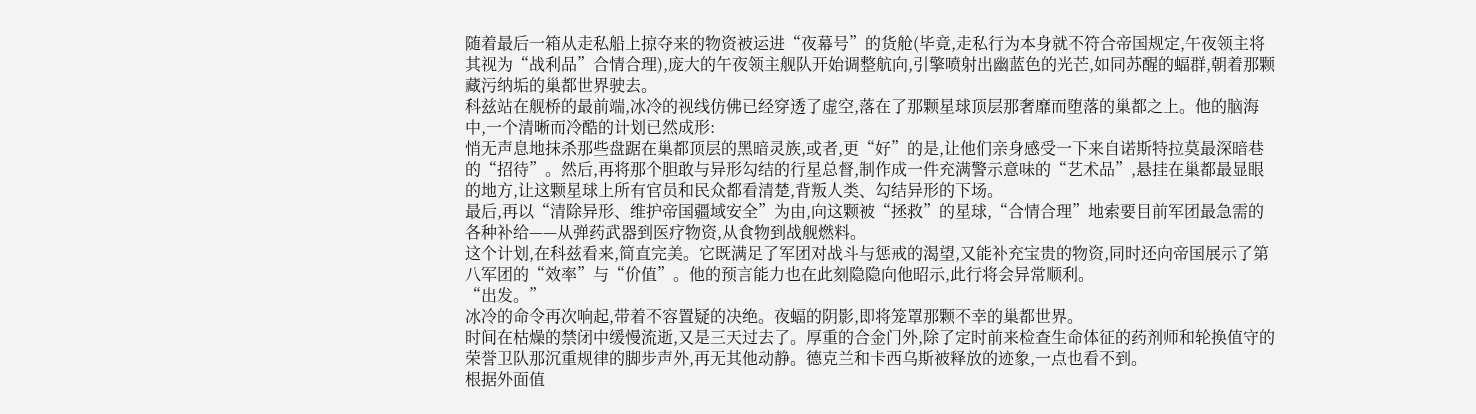随着最后一箱从走私船上掠夺来的物资被运进“夜幕号”的货舱(毕竟,走私行为本身就不符合帝国规定,午夜领主将其视为“战利品”合情合理),庞大的午夜领主舰队开始调整航向,引擎喷射出幽蓝色的光芒,如同苏醒的蝠群,朝着那颗藏污纳垢的巢都世界驶去。
科兹站在舰桥的最前端,冰冷的视线仿佛已经穿透了虚空,落在了那颗星球顶层那奢靡而堕落的巢都之上。他的脑海中,一个清晰而冷酷的计划已然成形:
悄无声息地抹杀那些盘踞在巢都顶层的黑暗灵族,或者,更“好”的是,让他们亲身感受一下来自诺斯特拉莫最深暗巷的“招待”。然后,再将那个胆敢与异形勾结的行星总督,制作成一件充满警示意味的“艺术品”,悬挂在巢都最显眼的地方,让这颗星球上所有官员和民众都看清楚,背叛人类、勾结异形的下场。
最后,再以“清除异形、维护帝国疆域安全”为由,向这颗被“拯救”的星球,“合情合理”地索要目前军团最急需的各种补给——从弹药武器到医疗物资,从食物到战舰燃料。
这个计划,在科兹看来,简直完美。它既满足了军团对战斗与惩戒的渴望,又能补充宝贵的物资,同时还向帝国展示了第八军团的“效率”与“价值”。他的预言能力也在此刻隐隐向他昭示,此行将会异常顺利。
“出发。”
冰冷的命令再次响起,带着不容置疑的决绝。夜蝠的阴影,即将笼罩那颗不幸的巢都世界。
时间在枯燥的禁闭中缓慢流逝,又是三天过去了。厚重的合金门外,除了定时前来检查生命体征的药剂师和轮换值守的荣誉卫队那沉重规律的脚步声外,再无其他动静。德克兰和卡西乌斯被释放的迹象,一点也看不到。
根据外面值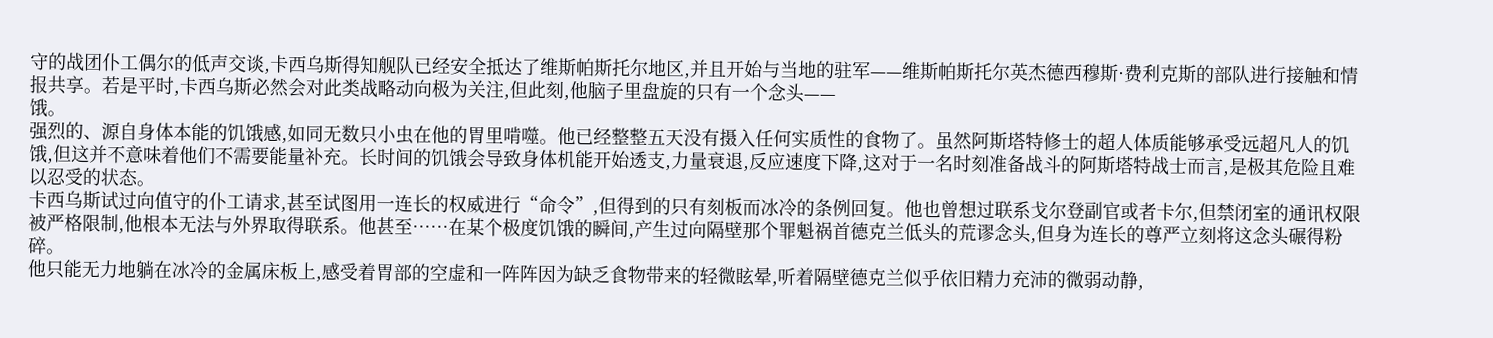守的战团仆工偶尔的低声交谈,卡西乌斯得知舰队已经安全抵达了维斯帕斯托尔地区,并且开始与当地的驻军——维斯帕斯托尔英杰德西穆斯·费利克斯的部队进行接触和情报共享。若是平时,卡西乌斯必然会对此类战略动向极为关注,但此刻,他脑子里盘旋的只有一个念头——
饿。
强烈的、源自身体本能的饥饿感,如同无数只小虫在他的胃里啃噬。他已经整整五天没有摄入任何实质性的食物了。虽然阿斯塔特修士的超人体质能够承受远超凡人的饥饿,但这并不意味着他们不需要能量补充。长时间的饥饿会导致身体机能开始透支,力量衰退,反应速度下降,这对于一名时刻准备战斗的阿斯塔特战士而言,是极其危险且难以忍受的状态。
卡西乌斯试过向值守的仆工请求,甚至试图用一连长的权威进行“命令”,但得到的只有刻板而冰冷的条例回复。他也曾想过联系戈尔登副官或者卡尔,但禁闭室的通讯权限被严格限制,他根本无法与外界取得联系。他甚至……在某个极度饥饿的瞬间,产生过向隔壁那个罪魁祸首德克兰低头的荒谬念头,但身为连长的尊严立刻将这念头碾得粉碎。
他只能无力地躺在冰冷的金属床板上,感受着胃部的空虚和一阵阵因为缺乏食物带来的轻微眩晕,听着隔壁德克兰似乎依旧精力充沛的微弱动静,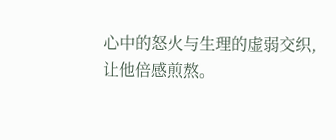心中的怒火与生理的虚弱交织,让他倍感煎熬。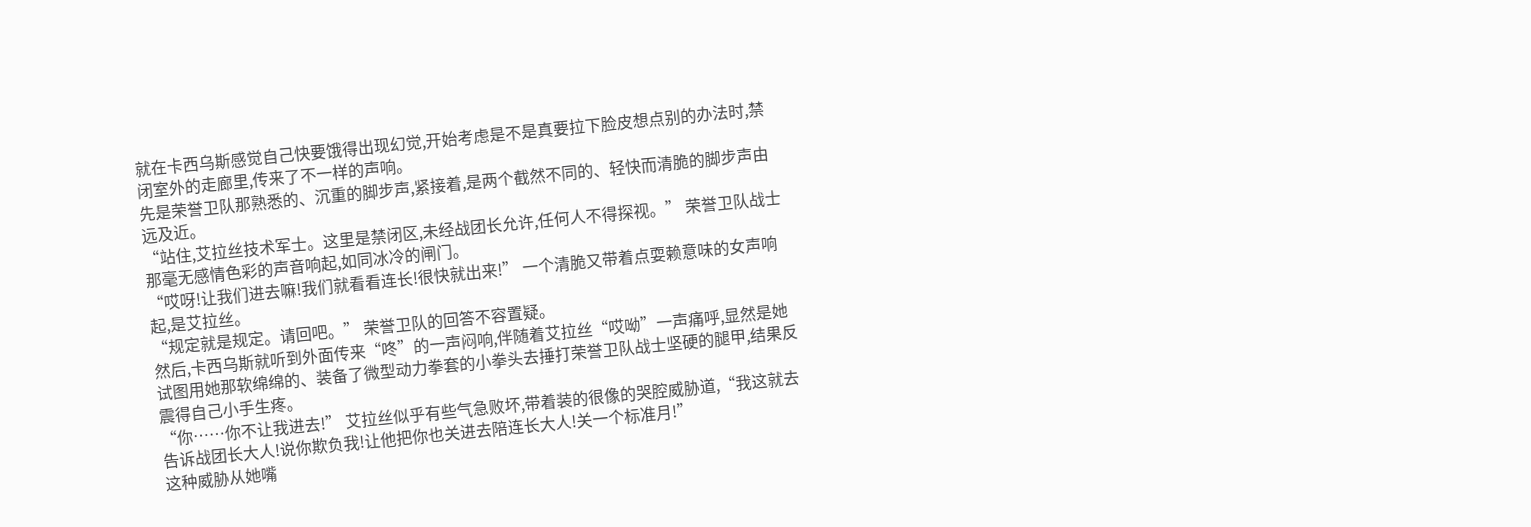就在卡西乌斯感觉自己快要饿得出现幻觉,开始考虑是不是真要拉下脸皮想点别的办法时,禁闭室外的走廊里,传来了不一样的声响。
先是荣誉卫队那熟悉的、沉重的脚步声,紧接着,是两个截然不同的、轻快而清脆的脚步声由远及近。
“站住,艾拉丝技术军士。这里是禁闭区,未经战团长允许,任何人不得探视。” 荣誉卫队战士那毫无感情色彩的声音响起,如同冰冷的闸门。
“哎呀!让我们进去嘛!我们就看看连长!很快就出来!” 一个清脆又带着点耍赖意味的女声响起,是艾拉丝。
“规定就是规定。请回吧。” 荣誉卫队的回答不容置疑。
然后,卡西乌斯就听到外面传来“咚”的一声闷响,伴随着艾拉丝“哎呦”一声痛呼,显然是她试图用她那软绵绵的、装备了微型动力拳套的小拳头去捶打荣誉卫队战士坚硬的腿甲,结果反震得自己小手生疼。
“你……你不让我进去!” 艾拉丝似乎有些气急败坏,带着装的很像的哭腔威胁道,“我这就去告诉战团长大人!说你欺负我!让他把你也关进去陪连长大人!关一个标准月!”
这种威胁从她嘴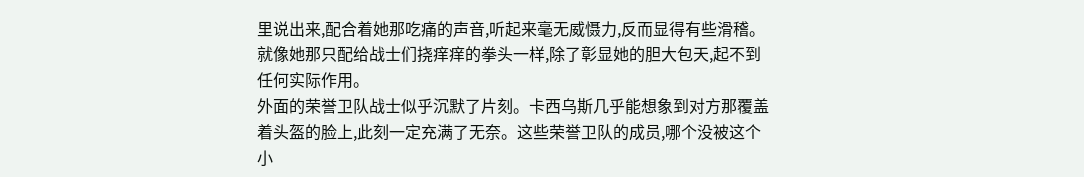里说出来,配合着她那吃痛的声音,听起来毫无威慑力,反而显得有些滑稽。就像她那只配给战士们挠痒痒的拳头一样,除了彰显她的胆大包天,起不到任何实际作用。
外面的荣誉卫队战士似乎沉默了片刻。卡西乌斯几乎能想象到对方那覆盖着头盔的脸上,此刻一定充满了无奈。这些荣誉卫队的成员,哪个没被这个小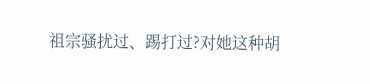祖宗骚扰过、踢打过?对她这种胡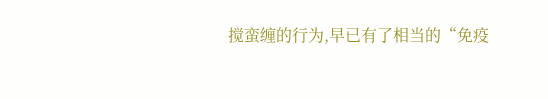搅蛮缠的行为,早已有了相当的“免疫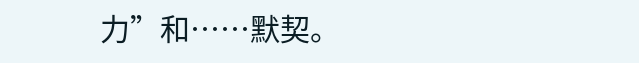力”和……默契。